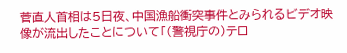菅直人首相は5日夜、中国漁船衝突事件とみられるビデオ映像が流出したことについて「(警視庁の)テロ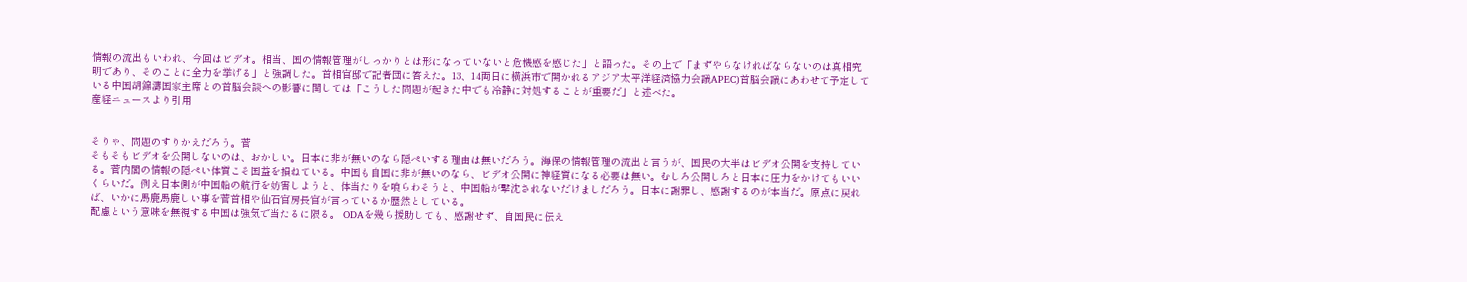情報の流出もいわれ、今回はビデオ。相当、国の情報管理がしっかりとは形になっていないと危機感を感じた」と語った。その上で「まずやらなければならないのは真相究明であり、そのことに全力を挙げる」と強調した。首相官邸で記者団に答えた。13、14両日に横浜市で開かれるアジア太平洋経済協力会議APEC)首脳会議にあわせて予定している中国胡錦濤国家主席との首脳会談への影響に関しては「こうした問題が起きた中でも冷静に対処することが重要だ」と述べた。
産経ニュースより引用


そりゃ、問題のすりかえだろう。菅
そもそもビデオを公開しないのは、おかしい。日本に非が無いのなら隠ぺいする理由は無いだろう。海保の情報管理の流出と言うが、国民の大半はビデオ公開を支持している。菅内閣の情報の隠ぺい体質こそ国益を損ねている。中国も自国に非が無いのなら、ビデオ公開に神経質になる必要は無い。むしろ公開しろと日本に圧力をかけてもいいくらいだ。例え日本側が中国船の航行を妨害しようと、体当たりを喰らわそうと、中国船が撃沈されないだけましだろう。日本に謝罪し、感謝するのが本当だ。原点に戻れば、いかに馬鹿馬鹿しい事を菅首相や仙石官房長官が言っているか歴然としている。
配慮という意味を無視する中国は強気で当たるに限る。 ODAを幾ら援助しても、感謝せず、自国民に伝え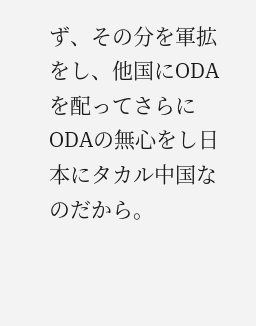ず、その分を軍拡をし、他国にODAを配ってさらにODAの無心をし日本にタカル中国なのだから。